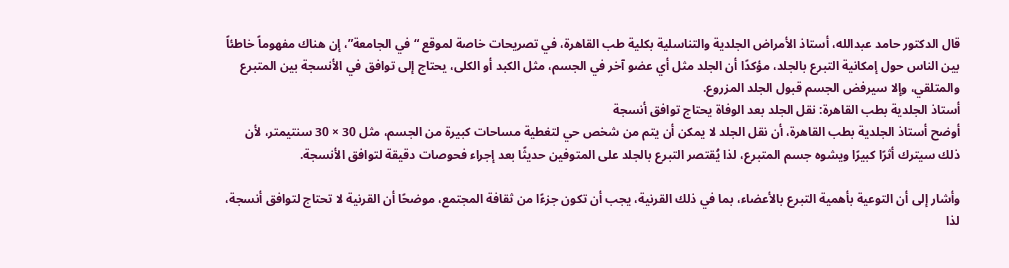قال الدكتور حامد عبدالله، أستاذ الأمراض الجلدية والتناسلية بكلية طب القاهرة، في تصريحات خاصة لموقع “في الجامعة”، إن هناك مفهوماً خاطئاً بين الناس حول إمكانية التبرع بالجلد، مؤكدًا أن الجلد مثل أي عضو آخر في الجسم، مثل الكبد أو الكلى، يحتاج إلى توافق في الأنسجة بين المتبرع والمتلقي، وإلا سيرفض الجسم قبول الجلد المزروع.
أستاذ الجلدية بطب القاهرة: نقل الجلد بعد الوفاة يحتاج توافق أنسجة
أوضح أستاذ الجلدية بطب القاهرة، أن نقل الجلد لا يمكن أن يتم من شخص حي لتغطية مساحات كبيرة من الجسم، مثل 30 × 30 سنتيمتر، لأن ذلك سيترك أثرًا كبيرًا ويشوه جسم المتبرع، لذا يُقتصر التبرع بالجلد على المتوفين حديثًا بعد إجراء فحوصات دقيقة لتوافق الأنسجة.

وأشار إلى أن التوعية بأهمية التبرع بالأعضاء، بما في ذلك القرنية، يجب أن تكون جزءًا من ثقافة المجتمع، موضحًا أن القرنية لا تحتاج لتوافق أنسجة، لذا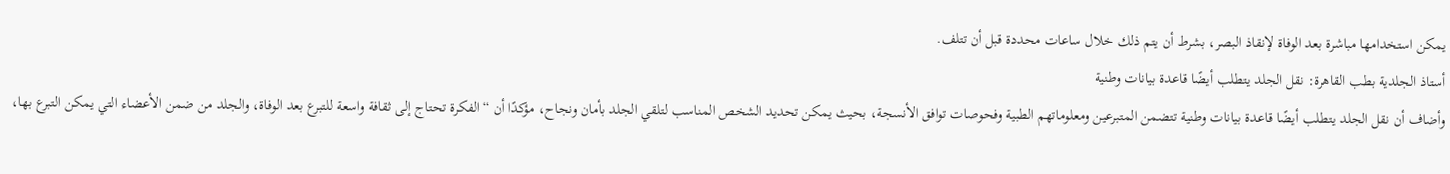يمكن استخدامها مباشرة بعد الوفاة لإنقاذ البصر، بشرط أن يتم ذلك خلال ساعات محددة قبل أن تتلف.
أستاذ الجلدية بطب القاهرة: نقل الجلد يتطلب أيضًا قاعدة بيانات وطنية
وأضاف أن نقل الجلد يتطلب أيضًا قاعدة بيانات وطنية تتضمن المتبرعين ومعلوماتهم الطبية وفحوصات توافق الأنسجة، بحيث يمكن تحديد الشخص المناسب لتلقي الجلد بأمان ونجاح، مؤكدًا أن “الفكرة تحتاج إلى ثقافة واسعة للتبرع بعد الوفاة، والجلد من ضمن الأعضاء التي يمكن التبرع بها،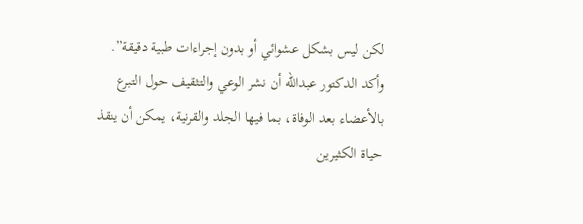لكن ليس بشكل عشوائي أو بدون إجراءات طبية دقيقة”.
وأكد الدكتور عبدالله أن نشر الوعي والتثقيف حول التبرع بالأعضاء بعد الوفاة، بما فيها الجلد والقرنية، يمكن أن ينقذ حياة الكثيرين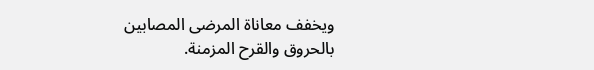ويخفف معاناة المرضى المصابين بالحروق والقرح المزمنة.